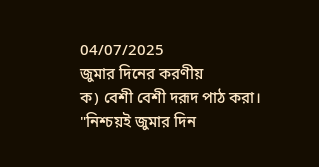04/07/2025
জুমার দিনের করণীয়
ক) বেশী বেশী দরূদ পাঠ করা।
"নিশ্চয়ই জুমার দিন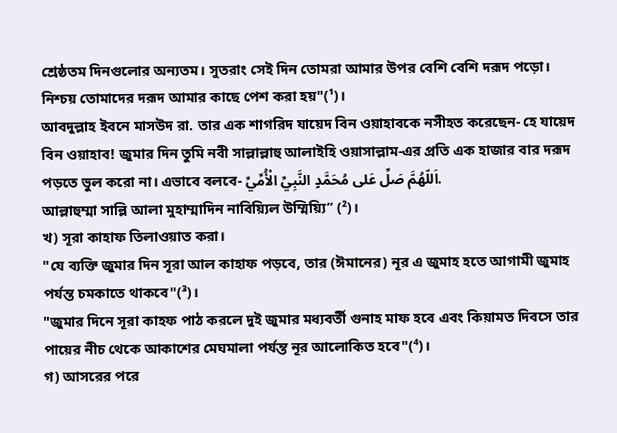শ্রেষ্ঠতম দিনগুলোর অন্যতম। সুতরাং সেই দিন তোমরা আমার উপর বেশি বেশি দরূদ পড়ো। নিশ্চয় তোমাদের দরূদ আমার কাছে পেশ করা হয়"(¹)।
আবদুল্লাহ ইবনে মাসউদ রা. তার এক শাগরিদ যায়েদ বিন ওয়াহাবকে নসীহত করেছেন- হে যায়েদ বিন ওয়াহাব! জুমার দিন তুমি নবী সাল্লাল্লাহু আলাইহি ওয়াসাল্লাম-এর প্রতি এক হাজার বার দরূদ পড়তে ভুল করো না। এভাবে বলবে- اَللّهُمَّ صَلِّ عَلى مُحَمَّدٍ النَّبِيِّ الْأُمِّيِّ.
আল্লাহুম্মা সাল্লি আলা মুহাম্মাদিন নাবিয়্যিল উম্মিয়্যি” (²)।
খ) সূরা কাহাফ তিলাওয়াত করা।
"যে ব্যক্তি জুমার দিন সূরা আল কাহাফ পড়বে, তার (ঈমানের) নূর এ জুমাহ হতে আগামী জুমাহ পর্যন্ত চমকাতে থাকবে"(³)।
"জুমার দিনে সূরা কাহফ পাঠ করলে দুই জুমার মধ্যবর্তী গুনাহ মাফ হবে এবং কিয়ামত দিবসে তার পায়ের নীচ থেকে আকাশের মেঘমালা পর্যন্ত নূর আলোকিত হবে"(⁴)।
গ) আসরের পরে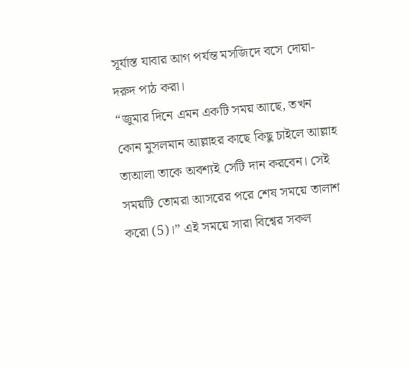সূর্যাস্ত যাবার আগ পর্যন্ত মসজিদে বসে দোয়া-দরুদ পাঠ করা।
“জুমার দিনে এমন একটি সময় আছে, তখন কোন মুসলমান আল্লাহর কাছে কিছু চাইলে আল্লাহ তাআলা তাকে অবশ্যই সেটি দান করবেন। সেই সময়টি তোমরা আসরের পরে শেষ সময়ে তালাশ করো (5)।” এই সময়ে সারা বিশ্বের সকল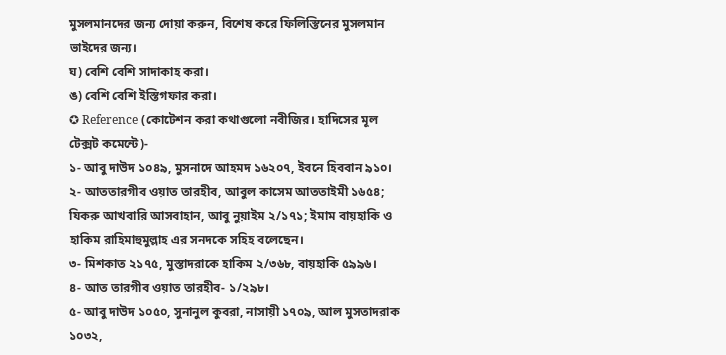মুসলমানদের জন্য দোয়া করুন, বিশেষ করে ফিলিস্তিনের মুসলমান ভাইদের জন্য।
ঘ) বেশি বেশি সাদাকাহ করা।
ঙ) বেশি বেশি ইস্তিগফার করা।
✪ Reference (কোটেশন করা কথাগুলো নবীজির। হাদিসের মূল টেক্সট কমেন্টে)-
১- আবু দাউদ ১০৪৯, মুসনাদে আহমদ ১৬২০৭, ইবনে হিববান ৯১০।
২- আততারগীব ওয়াত তারহীব, আবুল কাসেম আততাইমী ১৬৫৪; যিকরু আখবারি আসবাহান, আবু নুয়াইম ২/১৭১; ইমাম বায়হাকি ও হাকিম রাহিমাহুমুল্লাহ এর সনদকে সহিহ বলেছেন।
৩- মিশকাত ২১৭৫, মুস্তাদরাকে হাকিম ২/৩৬৮, বায়হাকি ৫৯৯৬।
৪- আত তারগীব ওয়াত তারহীব- ১/২৯৮।
৫- আবু দাউদ ১০৫০, সুনানুল কুবরা, নাসায়ী ১৭০৯, আল মুসতাদরাক ১০৩২,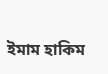ইমাম হাকিম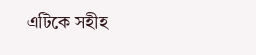এটিকে সহীহ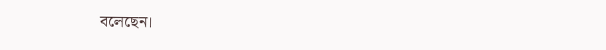বলেছেন।